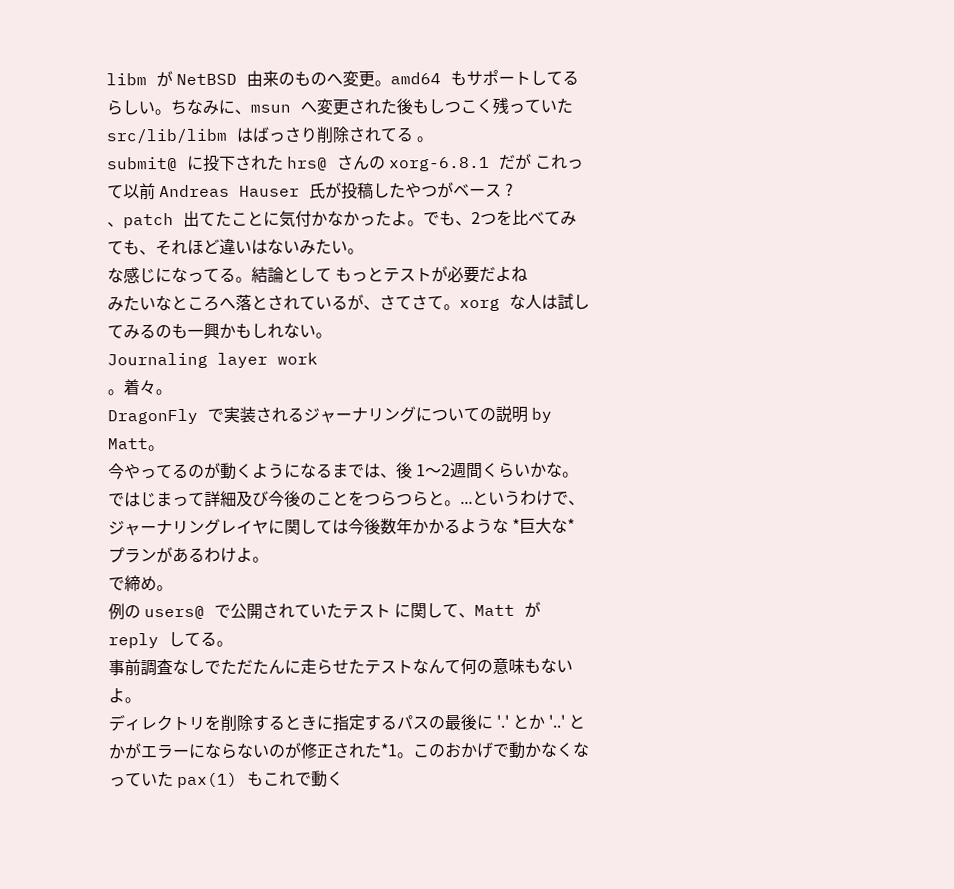libm が NetBSD 由来のものへ変更。amd64 もサポートしてるらしい。ちなみに、msun へ変更された後もしつこく残っていた src/lib/libm はばっさり削除されてる 。
submit@ に投下された hrs@ さんの xorg-6.8.1 だが これって以前 Andreas Hauser 氏が投稿したやつがベース ?
、patch 出てたことに気付かなかったよ。でも、2つを比べてみても、それほど違いはないみたい。
な感じになってる。結論として もっとテストが必要だよね
みたいなところへ落とされているが、さてさて。xorg な人は試してみるのも一興かもしれない。
Journaling layer work
。着々。
DragonFly で実装されるジャーナリングについての説明 by Matt。
今やってるのが動くようになるまでは、後 1〜2週間くらいかな。
ではじまって詳細及び今後のことをつらつらと。...というわけで、ジャーナリングレイヤに関しては今後数年かかるような *巨大な* プランがあるわけよ。
で締め。
例の users@ で公開されていたテスト に関して、Matt が reply してる。
事前調査なしでただたんに走らせたテストなんて何の意味もないよ。
ディレクトリを削除するときに指定するパスの最後に '.' とか '..' とかがエラーにならないのが修正された*1。このおかげで動かなくなっていた pax(1) もこれで動く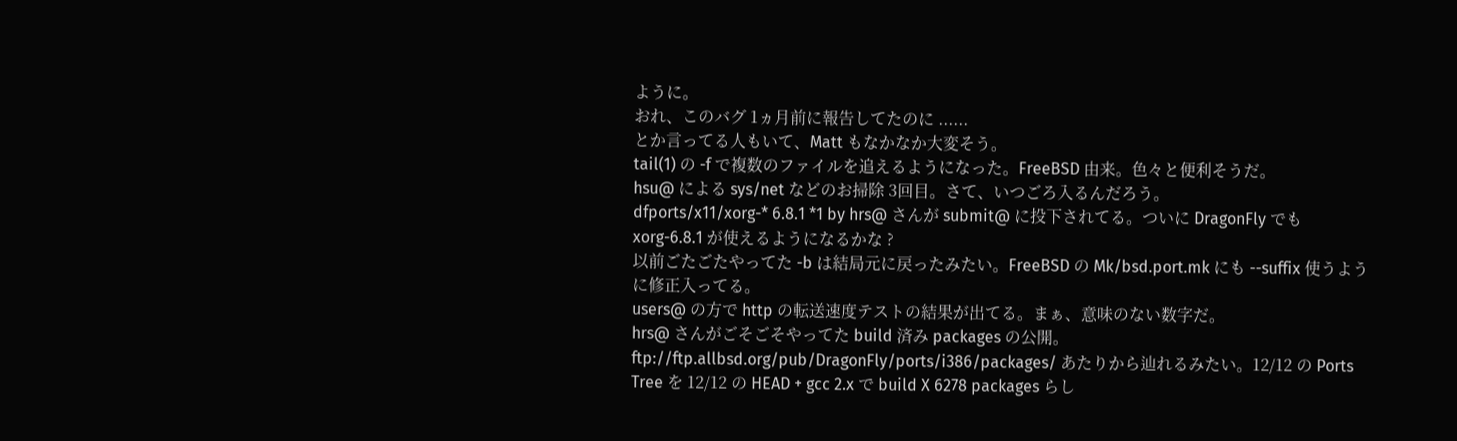ように。
おれ、このバグ 1ヵ月前に報告してたのに ......
とか言ってる人もいて、Matt もなかなか大変そう。
tail(1) の -f で複数のファイルを追えるようになった。FreeBSD 由来。色々と便利そうだ。
hsu@ による sys/net などのお掃除 3回目。さて、いつごろ入るんだろう。
dfports/x11/xorg-* 6.8.1 *1 by hrs@ さんが submit@ に投下されてる。ついに DragonFly でも xorg-6.8.1 が使えるようになるかな ?
以前ごたごたやってた -b は結局元に戻ったみたい。FreeBSD の Mk/bsd.port.mk にも --suffix 使うように修正入ってる。
users@ の方で http の転送速度テストの結果が出てる。まぁ、意味のない数字だ。
hrs@ さんがごそごそやってた build 済み packages の公開。ftp://ftp.allbsd.org/pub/DragonFly/ports/i386/packages/ あたりから辿れるみたい。12/12 の Ports Tree を 12/12 の HEAD + gcc 2.x で build X 6278 packages らし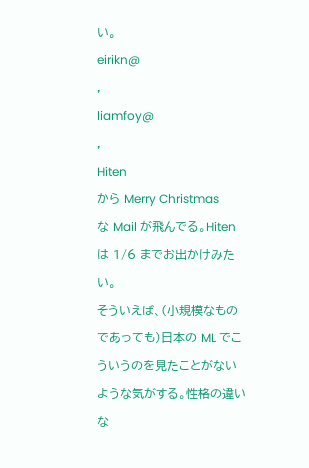い。
eirikn@
,
liamfoy@
,
Hiten
から Merry Christmas
な Mail が飛んでる。Hiten は 1/6 までお出かけみたい。
そういえば、(小規模なものであっても)日本の ML でこういうのを見たことがないような気がする。性格の違いな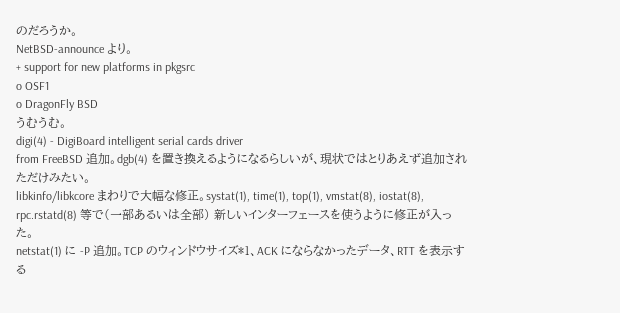のだろうか。
NetBSD-announce より。
+ support for new platforms in pkgsrc
o OSF1
o DragonFly BSD
うむうむ。
digi(4) - DigiBoard intelligent serial cards driver
from FreeBSD 追加。dgb(4) を置き換えるようになるらしいが、現状ではとりあえず追加されただけみたい。
libkinfo/libkcore まわりで大幅な修正。systat(1), time(1), top(1), vmstat(8), iostat(8), rpc.rstatd(8) 等で(一部あるいは全部) 新しいインターフェースを使うように修正が入った。
netstat(1) に -P 追加。TCP のウィンドウサイズ*1、ACK にならなかったデータ、RTT を表示する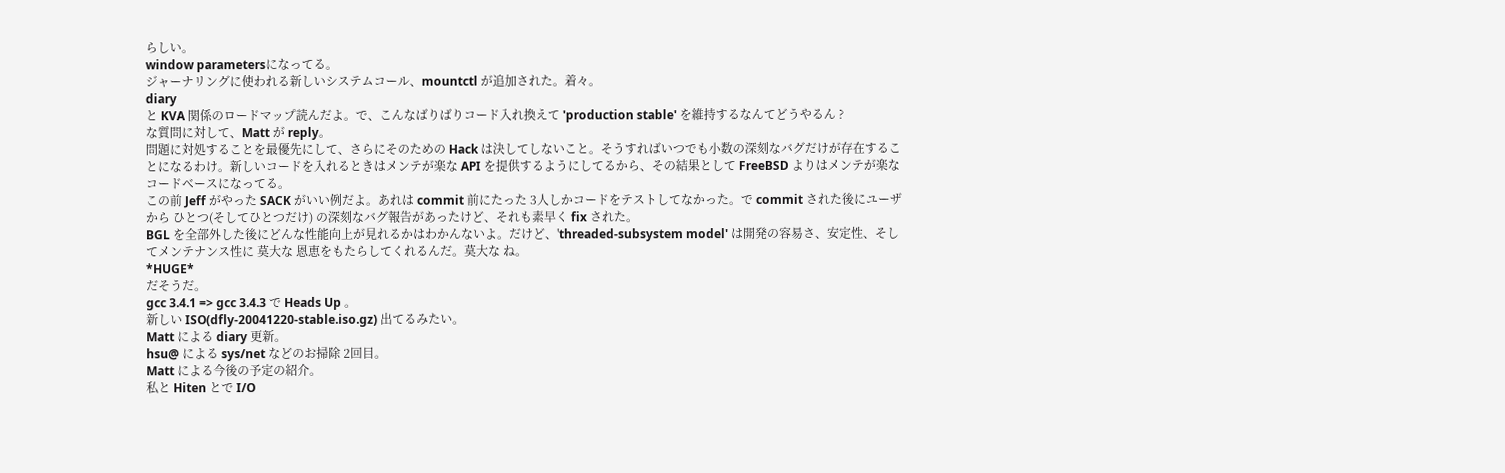らしい。
window parametersになってる。
ジャーナリングに使われる新しいシステムコール、mountctl が追加された。着々。
diary
と KVA 関係のロードマップ読んだよ。で、こんなばりばりコード入れ換えて 'production stable' を維持するなんてどうやるん ?
な質問に対して、Matt が reply。
問題に対処することを最優先にして、さらにそのための Hack は決してしないこと。そうすればいつでも小数の深刻なバグだけが存在することになるわけ。新しいコードを入れるときはメンテが楽な API を提供するようにしてるから、その結果として FreeBSD よりはメンテが楽なコードベースになってる。
この前 Jeff がやった SACK がいい例だよ。あれは commit 前にたった 3人しかコードをテストしてなかった。で commit された後にユーザから ひとつ(そしてひとつだけ) の深刻なバグ報告があったけど、それも素早く fix された。
BGL を全部外した後にどんな性能向上が見れるかはわかんないよ。だけど、'threaded-subsystem model' は開発の容易さ、安定性、そしてメンテナンス性に 莫大な 恩恵をもたらしてくれるんだ。莫大な ね。
*HUGE*
だそうだ。
gcc 3.4.1 => gcc 3.4.3 で Heads Up 。
新しい ISO(dfly-20041220-stable.iso.gz) 出てるみたい。
Matt による diary 更新。
hsu@ による sys/net などのお掃除 2回目。
Matt による今後の予定の紹介。
私と Hiten とで I/O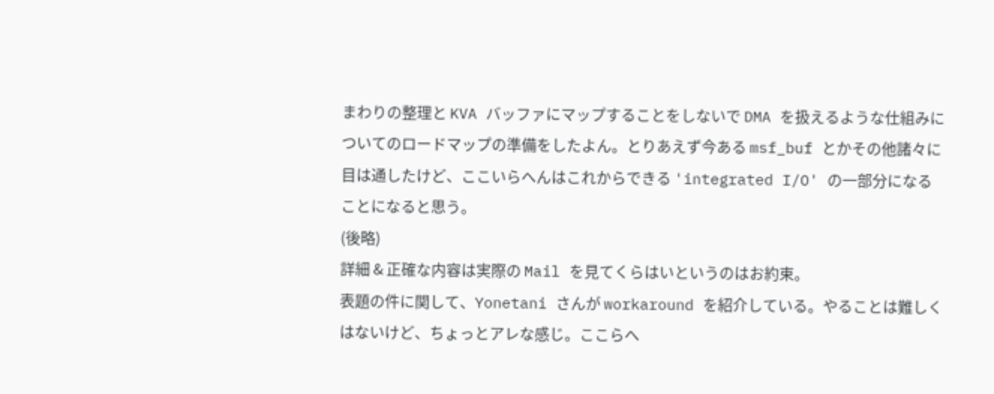まわりの整理と KVA バッファにマップすることをしないで DMA を扱えるような仕組みについてのロードマップの準備をしたよん。とりあえず今ある msf_buf とかその他諸々に目は通したけど、ここいらへんはこれからできる 'integrated I/O' の一部分になることになると思う。
(後略)
詳細 & 正確な内容は実際の Mail を見てくらはいというのはお約束。
表題の件に関して、Yonetani さんが workaround を紹介している。やることは難しくはないけど、ちょっとアレな感じ。ここらへ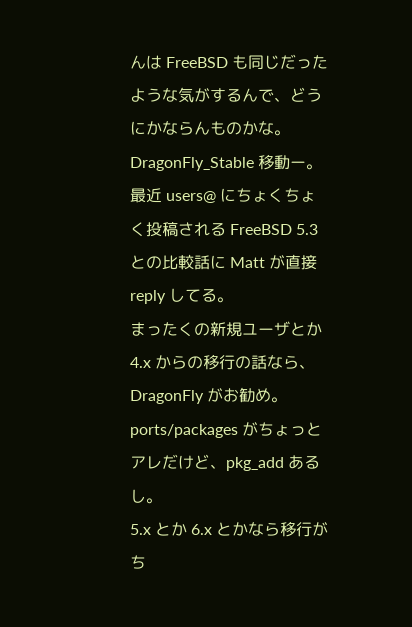んは FreeBSD も同じだったような気がするんで、どうにかならんものかな。
DragonFly_Stable 移動ー。
最近 users@ にちょくちょく投稿される FreeBSD 5.3 との比較話に Matt が直接 reply してる。
まったくの新規ユーザとか 4.x からの移行の話なら、DragonFly がお勧め。ports/packages がちょっとアレだけど、pkg_add あるし。
5.x とか 6.x とかなら移行がち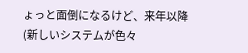ょっと面倒になるけど、来年以降(新しいシステムが色々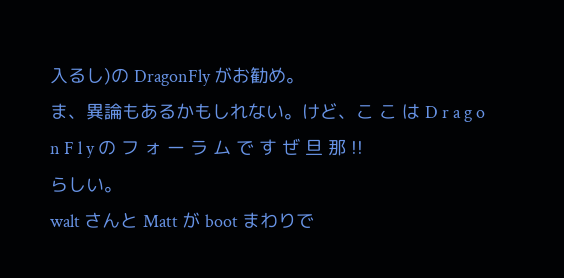入るし)の DragonFly がお勧め。
ま、異論もあるかもしれない。けど、こ こ は D r a g o n F l y の フ ォ ー ラ ム で す ぜ 旦 那 !!
らしい。
walt さんと Matt が boot まわりで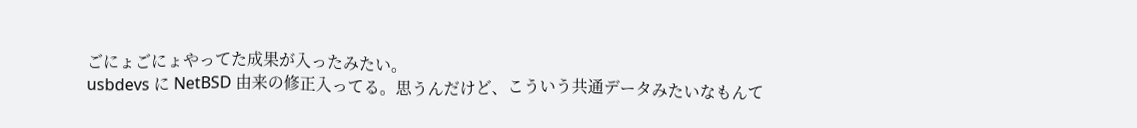ごにょごにょやってた成果が入ったみたい。
usbdevs に NetBSD 由来の修正入ってる。思うんだけど、こういう共通データみたいなもんて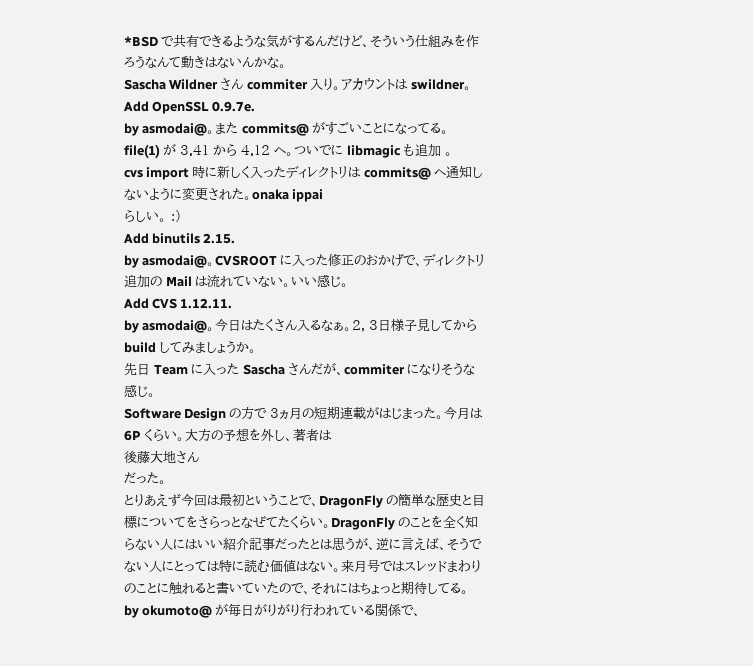*BSD で共有できるような気がするんだけど、そういう仕組みを作ろうなんて動きはないんかな。
Sascha Wildner さん commiter 入り。アカウントは swildner。
Add OpenSSL 0.9.7e.
by asmodai@。また commits@ がすごいことになってる。
file(1) が 3.41 から 4.12 へ。ついでに libmagic も追加 。
cvs import 時に新しく入ったディレクトリは commits@ へ通知しないように変更された。onaka ippai
らしい。 :)
Add binutils 2.15.
by asmodai@。CVSROOT に入った修正のおかげで、ディレクトリ追加の Mail は流れていない。いい感じ。
Add CVS 1.12.11.
by asmodai@。今日はたくさん入るなぁ。2, 3日様子見してから build してみましょうか。
先日 Team に入った Sascha さんだが、commiter になりそうな感じ。
Software Design の方で 3ヵ月の短期連載がはじまった。今月は 6P くらい。大方の予想を外し、著者は
後藤大地さん
だった。
とりあえず今回は最初ということで、DragonFly の簡単な歴史と目標についてをさらっとなぜてたくらい。DragonFly のことを全く知らない人にはいい紹介記事だったとは思うが、逆に言えば、そうでない人にとっては特に読む価値はない。来月号ではスレッドまわりのことに触れると書いていたので、それにはちょっと期待してる。
by okumoto@ が毎日がりがり行われている関係で、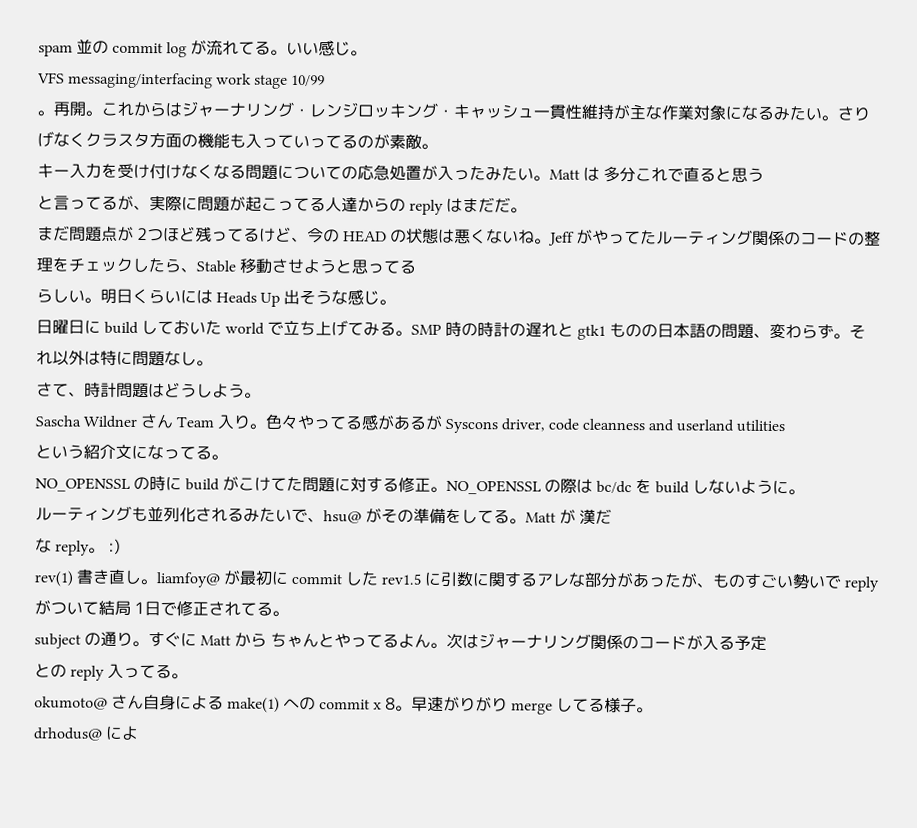spam 並の commit log が流れてる。いい感じ。
VFS messaging/interfacing work stage 10/99
。再開。これからはジャーナリング・レンジロッキング・キャッシュ一貫性維持が主な作業対象になるみたい。さりげなくクラスタ方面の機能も入っていってるのが素敵。
キー入力を受け付けなくなる問題についての応急処置が入ったみたい。Matt は 多分これで直ると思う
と言ってるが、実際に問題が起こってる人達からの reply はまだだ。
まだ問題点が 2つほど残ってるけど、今の HEAD の状態は悪くないね。Jeff がやってたルーティング関係のコードの整理をチェックしたら、Stable 移動させようと思ってる
らしい。明日くらいには Heads Up 出そうな感じ。
日曜日に build しておいた world で立ち上げてみる。SMP 時の時計の遅れと gtk1 ものの日本語の問題、変わらず。それ以外は特に問題なし。
さて、時計問題はどうしよう。
Sascha Wildner さん Team 入り。色々やってる感があるが Syscons driver, code cleanness and userland utilities
という紹介文になってる。
NO_OPENSSL の時に build がこけてた問題に対する修正。NO_OPENSSL の際は bc/dc を build しないように。
ルーティングも並列化されるみたいで、hsu@ がその準備をしてる。Matt が 漢だ
な reply。 :)
rev(1) 書き直し。liamfoy@ が最初に commit した rev1.5 に引数に関するアレな部分があったが、ものすごい勢いで reply がついて結局 1日で修正されてる。
subject の通り。すぐに Matt から ちゃんとやってるよん。次はジャーナリング関係のコードが入る予定
との reply 入ってる。
okumoto@ さん自身による make(1) への commit x 8。早速がりがり merge してる様子。
drhodus@ によ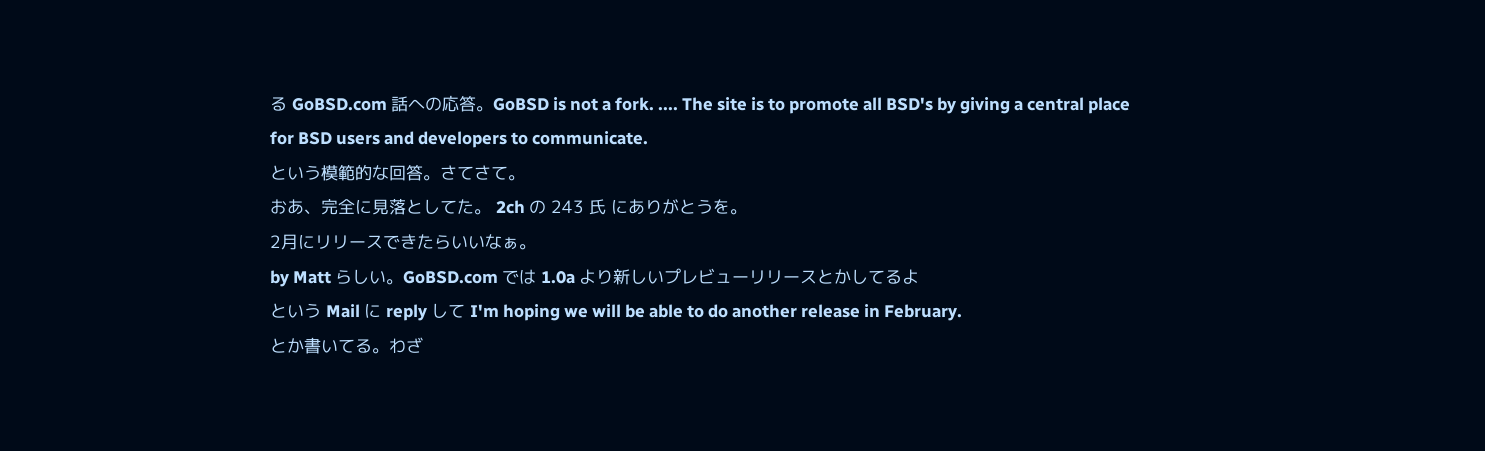る GoBSD.com 話への応答。GoBSD is not a fork. .... The site is to promote all BSD's by giving a central place for BSD users and developers to communicate.
という模範的な回答。さてさて。
おあ、完全に見落としてた。 2ch の 243 氏 にありがとうを。
2月にリリースできたらいいなぁ。
by Matt らしい。GoBSD.com では 1.0a より新しいプレビューリリースとかしてるよ
という Mail に reply して I'm hoping we will be able to do another release in February.
とか書いてる。わざ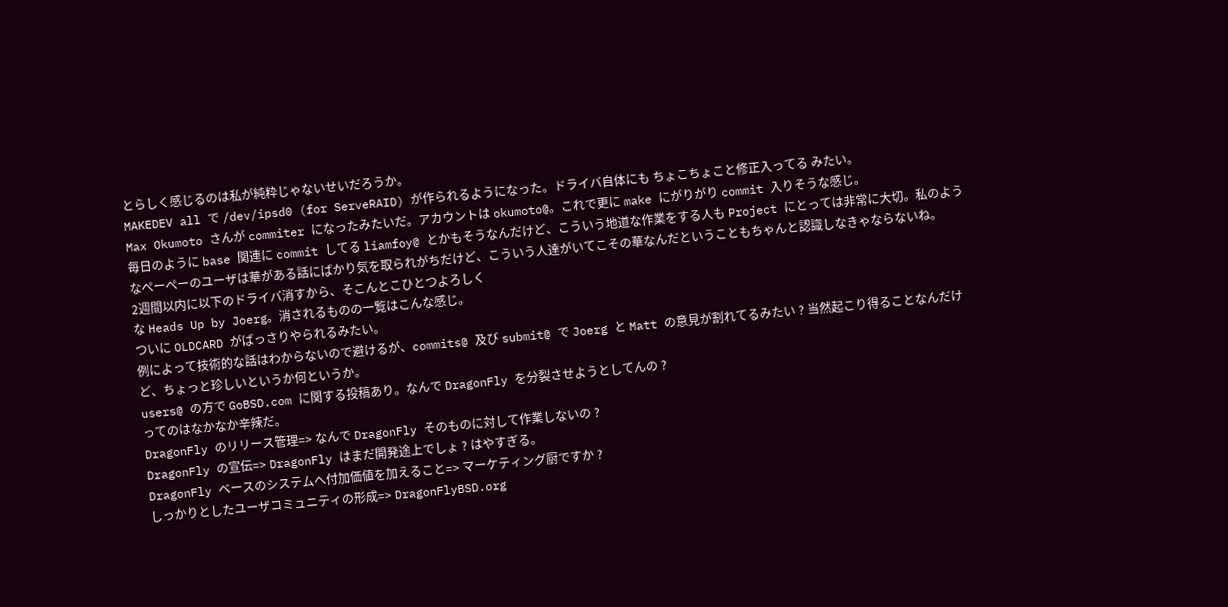とらしく感じるのは私が純粋じゃないせいだろうか。
MAKEDEV all で /dev/ipsd0 (for ServeRAID) が作られるようになった。ドライバ自体にも ちょこちょこと修正入ってる みたい。
Max Okumoto さんが commiter になったみたいだ。アカウントは okumoto@。これで更に make にがりがり commit 入りそうな感じ。
毎日のように base 関連に commit してる liamfoy@ とかもそうなんだけど、こういう地道な作業をする人も Project にとっては非常に大切。私のようなぺーぺーのユーザは華がある話にばかり気を取られがちだけど、こういう人達がいてこその華なんだということもちゃんと認識しなきゃならないね。
2週間以内に以下のドライバ消すから、そこんとこひとつよろしく
な Heads Up by Joerg。消されるものの一覧はこんな感じ。
ついに OLDCARD がばっさりやられるみたい。
例によって技術的な話はわからないので避けるが、commits@ 及び submit@ で Joerg と Matt の意見が割れてるみたい ? 当然起こり得ることなんだけど、ちょっと珍しいというか何というか。
users@ の方で GoBSD.com に関する投稿あり。なんで DragonFly を分裂させようとしてんの ?
ってのはなかなか辛辣だ。
DragonFly のリリース管理=> なんで DragonFly そのものに対して作業しないの ?
DragonFly の宣伝=> DragonFly はまだ開発途上でしょ ? はやすぎる。
DragonFly ベースのシステムへ付加価値を加えること=> マーケティング厨ですか ?
しっかりとしたユーザコミュニティの形成=> DragonFlyBSD.org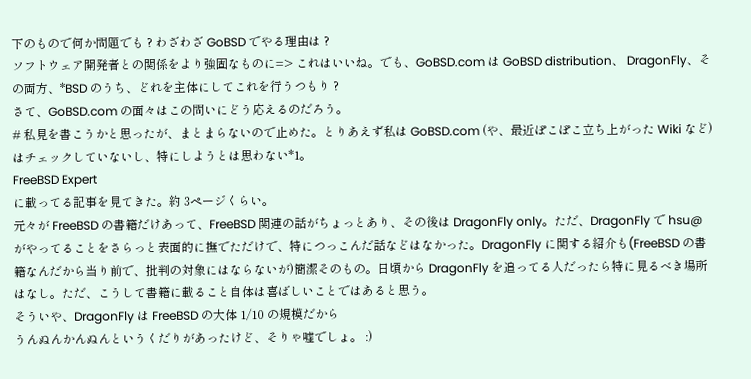下のもので何か問題でも ? わざわざ GoBSD でやる理由は ?
ソフトウェア開発者との関係をより強固なものに=> これはいいね。でも、GoBSD.com は GoBSD distribution、 DragonFly、その両方、*BSD のうち、どれを主体にしてこれを行うつもり ?
さて、GoBSD.com の面々はこの問いにどう応えるのだろう。
# 私見を書こうかと思ったが、まとまらないので止めた。とりあえず私は GoBSD.com (や、最近ぽこぽこ立ち上がった Wiki など)はチェックしていないし、特にしようとは思わない*1。
FreeBSD Expert
に載ってる記事を見てきた。約 3ページくらい。
元々が FreeBSD の書籍だけあって、FreeBSD 関連の話がちょっとあり、その後は DragonFly only。ただ、DragonFly で hsu@ がやってることをさらっと表面的に撫でただけで、特につっこんだ話などはなかった。DragonFly に関する紹介も(FreeBSD の書籍なんだから当り前で、批判の対象にはならないが)簡潔そのもの。日頃から DragonFly を追ってる人だったら特に見るべき場所はなし。ただ、こうして書籍に載ること自体は喜ばしいことではあると思う。
そういや、DragonFly は FreeBSD の大体 1/10 の規模だから
うんぬんかんぬんというくだりがあったけど、そりゃ嘘でしょ。 :)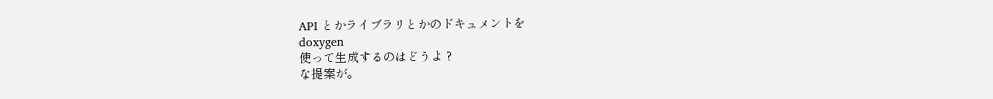API とかライブラリとかのドキュメントを
doxygen
使って生成するのはどうよ ?
な提案が。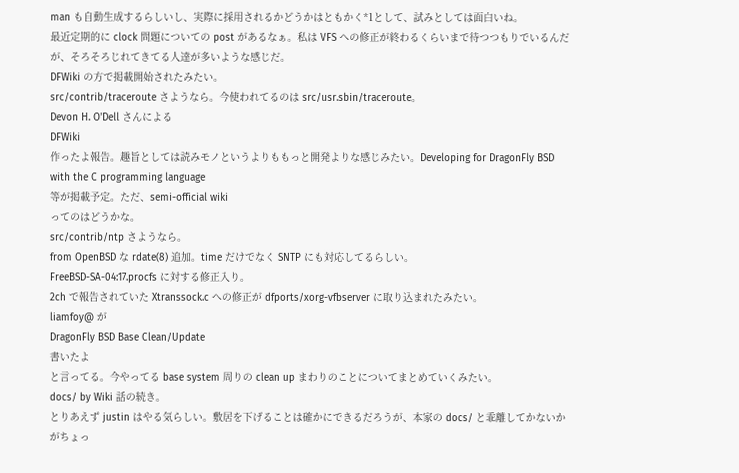man も自動生成するらしいし、実際に採用されるかどうかはともかく*1として、試みとしては面白いね。
最近定期的に clock 問題についての post があるなぁ。私は VFS への修正が終わるくらいまで待つつもりでいるんだが、そろそろじれてきてる人達が多いような感じだ。
DFWiki の方で掲載開始されたみたい。
src/contrib/traceroute さようなら。今使われてるのは src/usr.sbin/traceroute。
Devon H. O'Dell さんによる
DFWiki
作ったよ報告。趣旨としては読みモノというよりももっと開発よりな感じみたい。Developing for DragonFly BSD with the C programming language
等が掲載予定。ただ、semi-official wiki
ってのはどうかな。
src/contrib/ntp さようなら。
from OpenBSD な rdate(8) 追加。time だけでなく SNTP にも対応してるらしい。
FreeBSD-SA-04:17.procfs に対する修正入り。
2ch で報告されていた Xtranssock.c への修正が dfports/xorg-vfbserver に取り込まれたみたい。
liamfoy@ が
DragonFly BSD Base Clean/Update
書いたよ
と言ってる。今やってる base system 周りの clean up まわりのことについてまとめていくみたい。
docs/ by Wiki 話の続き。
とりあえず justin はやる気らしい。敷居を下げることは確かにできるだろうが、本家の docs/ と乖離してかないかがちょっ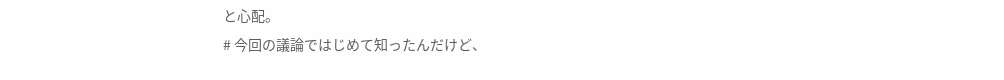と心配。
# 今回の議論ではじめて知ったんだけど、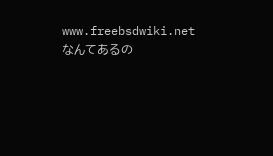www.freebsdwiki.net
なんてあるの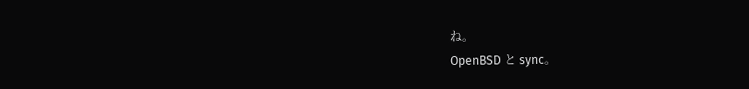ね。
OpenBSD と sync。